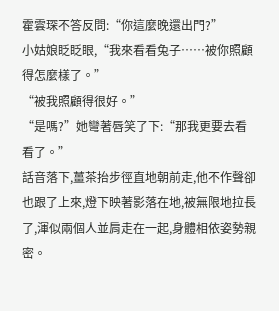霍雲琛不答反問:“你這麼晚還出門?”
小姑娘眨眨眼,“我來看看兔子……被你照顧得怎麼樣了。”
“被我照顧得很好。”
“是嗎?”她彎著唇笑了下:“那我更要去看看了。”
話音落下,薑茶抬步徑直地朝前走,他不作聲卻也跟了上來,燈下映著影落在地,被無限地拉長了,渾似兩個人並肩走在一起,身體相依姿勢親密。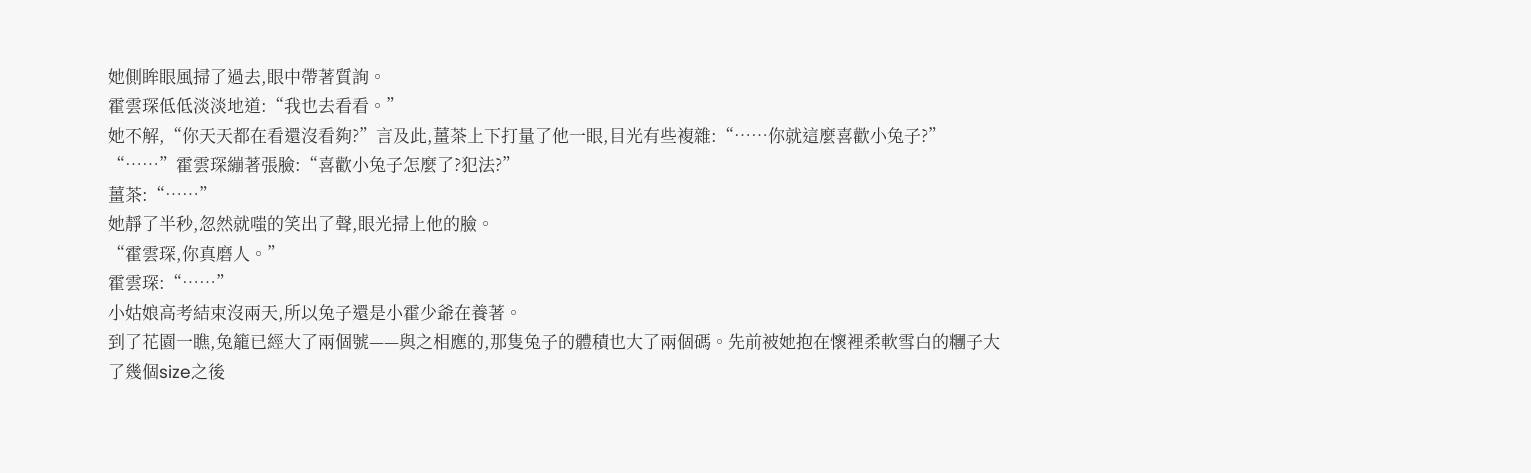她側眸眼風掃了過去,眼中帶著質詢。
霍雲琛低低淡淡地道:“我也去看看。”
她不解,“你天天都在看還沒看夠?”言及此,薑茶上下打量了他一眼,目光有些複雜:“……你就這麼喜歡小兔子?”
“……”霍雲琛繃著張臉:“喜歡小兔子怎麼了?犯法?”
薑茶:“……”
她靜了半秒,忽然就嗤的笑出了聲,眼光掃上他的臉。
“霍雲琛,你真磨人。”
霍雲琛:“……”
小姑娘高考結束沒兩天,所以兔子還是小霍少爺在養著。
到了花園一瞧,兔籠已經大了兩個號——與之相應的,那隻兔子的體積也大了兩個碼。先前被她抱在懷裡柔軟雪白的糰子大了幾個size之後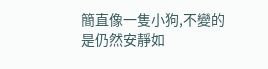簡直像一隻小狗,不變的是仍然安靜如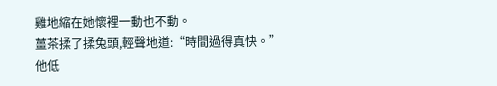雞地縮在她懷裡一動也不動。
薑茶揉了揉兔頭,輕聲地道:“時間過得真快。”
他低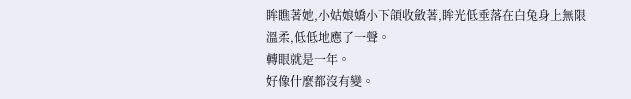眸瞧著她,小姑娘嬌小下頜收斂著,眸光低垂落在白兔身上無限溫柔,低低地應了一聲。
轉眼就是一年。
好像什麼都沒有變。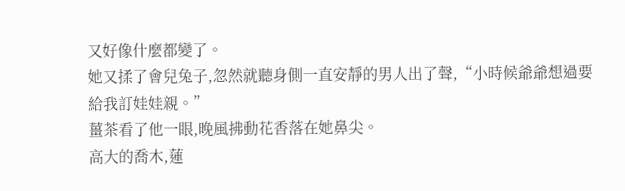又好像什麼都變了。
她又揉了會兒兔子,忽然就聽身側一直安靜的男人出了聲,“小時候爺爺想過要給我訂娃娃親。”
薑茶看了他一眼,晚風拂動花香落在她鼻尖。
高大的喬木,蓮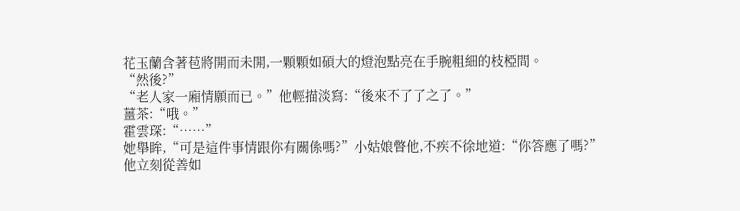花玉蘭含著苞將開而未開,一顆顆如碩大的燈泡點亮在手腕粗細的枝椏間。
“然後?”
“老人家一廂情願而已。”他輕描淡寫:“後來不了了之了。”
薑茶:“哦。”
霍雲琛:“……”
她舉眸,“可是這件事情跟你有關係嗎?”小姑娘瞥他,不疾不徐地道:“你答應了嗎?”
他立刻從善如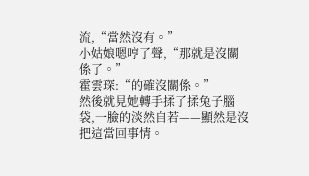流,“當然沒有。”
小姑娘嗯哼了聲,“那就是沒關係了。”
霍雲琛:“的確沒關係。”
然後就見她轉手揉了揉兔子腦袋,一臉的淡然自若——顯然是沒把這當回事情。